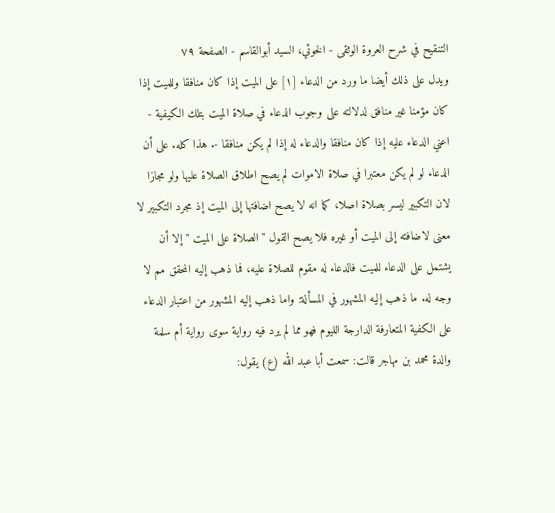التنقيح في شرح العروة الوثقى - الخوئي، السيد أبوالقاسم - الصفحة ٧٩
ويدل على ذلك أيضا ما ورد من الدعاء [١] على الميت إذا كان منافقا وللميت إذا كان مؤمنا غير منافق لدلالته على وجوب الدعاء في صلاة الميت بتلك الكيفية - اعني الدعاء عليه إذا كان منافقا والدعاء له إذا لم يكن منافقا -. هذا كله. على أن الدعاء لو لم يكن معتبرا في صلاة الاموات لم يصح اطلاق الصلاة عليها ولو مجازا لان التكبير ليسر بصلاة اصلا، كما انه لا يصح اضافتها إلى الميت إذ مجرد التكبير لا معنى لاضافته إلى الميت أو غيره فلا يصح القول " الصلاة على الميت " إلا أن يشتمل على الدعاء للميت فالدعاء له مقوم للصلاة عليه، فما ذهب إليه المحقق مم لا وجه له. ما ذهب إليه المشهور في المسألة: واما ذهب إليه المشهور من اعتبار الدعاء على الكفية المتعارفة الدارجة الليوم فهو مما لم يرد فيه رواية سوى رواية أم سلمة والدة محمد بن مهاجر قالت: سمعت أبا عبد الله (ع) يقول: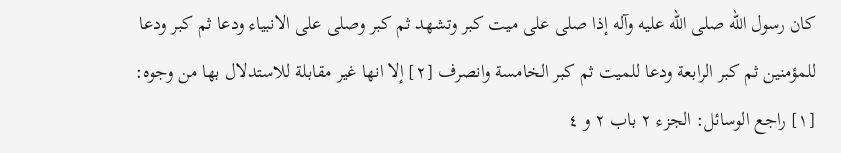كان رسول الله صلى الله عليه وآله إذا صلى على ميت كبر وتشهد ثم كبر وصلى على الانبياء ودعا ثم كبر ودعا للمؤمنين ثم كبر الرابعة ودعا للميت ثم كبر الخامسة وانصرف [٢] إلا انها غير مقابلة للاستدلال بها من وجوه:
[١] راجع الوسائل: الجزء ٢ باب ٢ و ٤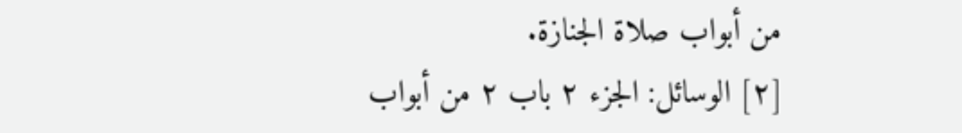من أبواب صلاة الجنازة.
[٢] الوسائل: الجزء ٢ باب ٢ من أبواب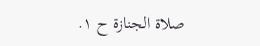صلاة الجنازة ح ١.